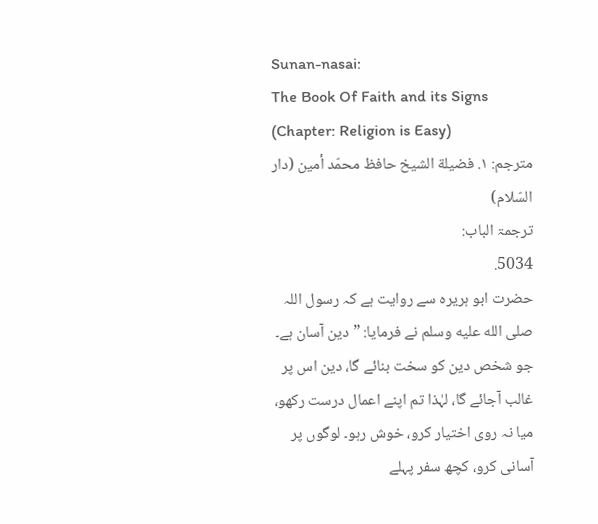Sunan-nasai:
The Book Of Faith and its Signs
(Chapter: Religion is Easy)
مترجم: ١. فضيلة الشيخ حافظ محمّد أمين (دار السّلام)
ترجمۃ الباب:
5034.
حضرت ابو ہریرہ سے روایت ہے کہ رسول اللہ صلى الله عليه وسلم نے فرمایا: ”دین آسان ہے۔ جو شخص دین کو سخت بنائے گا، دین اس پر غالب آجائے گا، لہٰذا تم اپنے اعمال درست رکھو، میا نہ روی اختیار کرو، خوش رہو۔ لوگوں پر آسانی کرو، کچھ سفر پہلے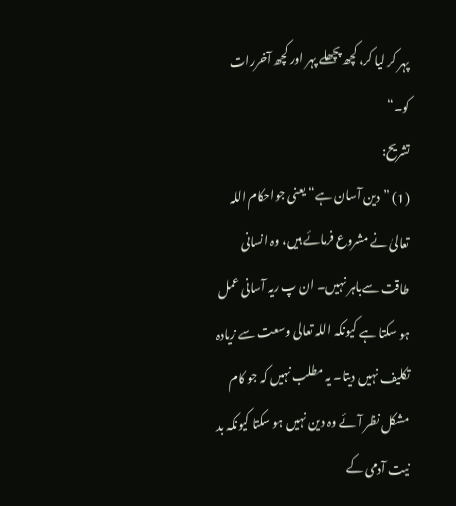پہر کر لیا کر، کچھ پچھلے پہر اور کچھ آخررات کو۔“
تشریح:
(1) ”دین آسان ہے“ یعنی جواحکام اللہ تعالیٰ نے مشروع فرمائے ہیں، وہ انسانی طاقت سےباہر نہیں۔ ان پ ریہ آسانی عمل ہو سکتا ہے کیونکہ اللہ تعالی وسعت سے زیادہ تکلیف نہیں دیتا۔ یہ مطلب نہیں کہ جو کام مشکل نظر آئے وہ دین نہیں ہو سکتا کیونکہ بد نیت آدمی کے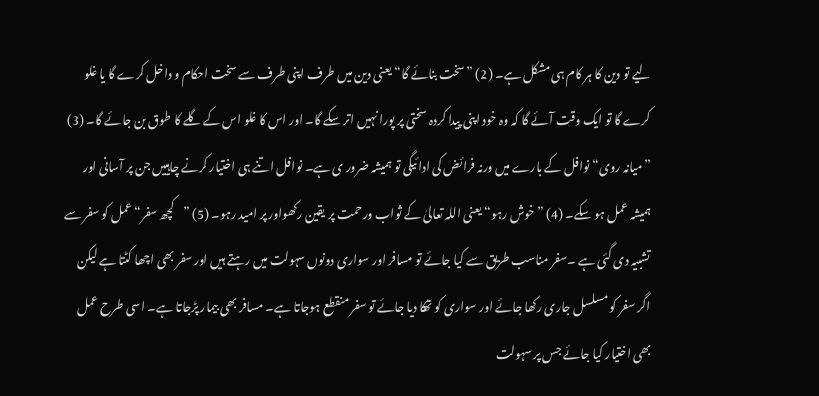لیے تو دین کا ہر کام ہی مشکل ہے۔ (2) ”سخت بنائے گا“ یعنی دین میں طرف اپنی طرف سے سخت احکام و داخل کرے گا یا غلو کرے گا تو ایک وقت آئے گا کہ وہ خود اپنی پیدا کردہ سختی پر پورا نہیں اتر سکے گا۔ اور اس کا غلو اس کے گلے کا طوق بن جائے گا۔ (3) ”میانہ روی“ نوافل کے بارے میں ورنہ فرائض کی ادائیگی تو ہمیشہ ضرور ی ہے۔ نوافل اتنے ہی اختیار کرنے چاہییں جن پر آسانی اور ہمیشہ عمل ہو سکے۔ (4) ”خوش رہو“ یعنی اللہ تعالیٰ کے ثواب ورحمت پر یقین رکھواور پر امید رہو۔ (5) ”کچھ سفر“ عمل کو سفر سے تشبیہ دی گئی ہے ۔سفر مناسب طریق سے کیا جائے تو مسافر اور سواری دونوں سہولت میں رہتے ہیں اور سفر بھی اچھا کٹتا ہے لیکن اگر سفر کو مسلسل جاری رکھا جائے اور سواری کو تھکا دیا جائے تو سفر منقطع ہوجاتا ہے۔ مسافر بھی بیمار پڑجاتا ہے۔ اسی طرح عمل بھی اختیار کیا جائے جس پر سہولت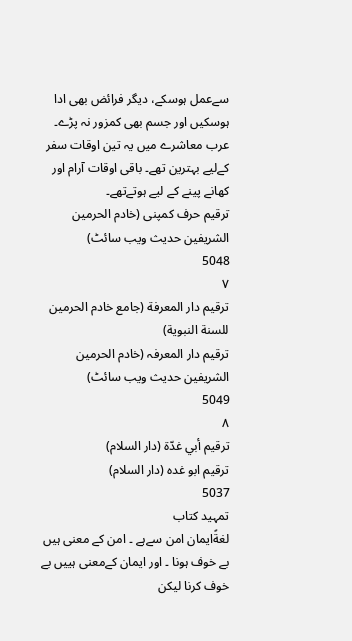سےعمل ہوسکے، دیگر فرائض بھی ادا ہوسکیں اور جسم بھی کمزور نہ پڑے۔ عرب معاشرے میں یہ تین اوقات سفر کےلیے بہترین تھے۔ باقی اوقات آرام اور کھانے پینے کے لیے ہوتےتھے۔
ترقیم حرف کمپنی (خادم الحرمین الشریفین حدیث ویب سائٹ)
5048
٧
ترقيم دار المعرفة (جامع خادم الحرمين للسنة النبوية)
ترقیم دار المعرفہ (خادم الحرمین الشریفین حدیث ویب سائٹ)
5049
٨
ترقيم أبي غدّة (دار السلام)
ترقیم ابو غدہ (دار السلام)
5037
تمہید کتاب
لغةًایمان امن سےہے ۔ امن کے معنی ہیں بے خوف ہونا ۔ اور ایمان کےمعنی ہییں بے خوف کرنا لیکن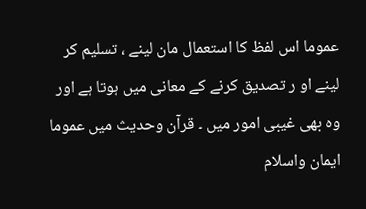عموما اس لفظ کا استعمال مان لینے ، تسلیم کر لینے او ر تصدیق کرنے کے معانی میں ہوتا ہے اور وہ بھی غیبی امور میں ۔ قرآن وحدیث میں عموما ایمان واسلام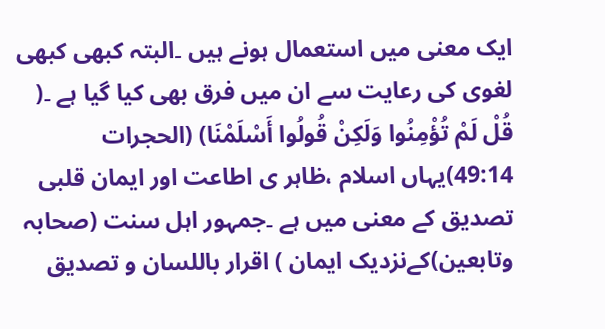ایک معنی میں استعمال ہونے ہیں ۔البتہ کبھی کبھی لغوی کی رعایت سے ان میں فرق بھی کیا گیا ہے ۔( قُلْ لَمْ تُؤْمِنُوا وَلَكِنْ قُولُوا أَسْلَمْنَا) (الحجرات 49:14)یہاں اسلام ،ظاہر ی اطاعت اور ایمان قلبی تصدیق کے معنی میں ہے ۔جمہور اہل سنت (صحابہ وتابعین)کےنزدیک ایمان ) اقرار باللسان و تصديق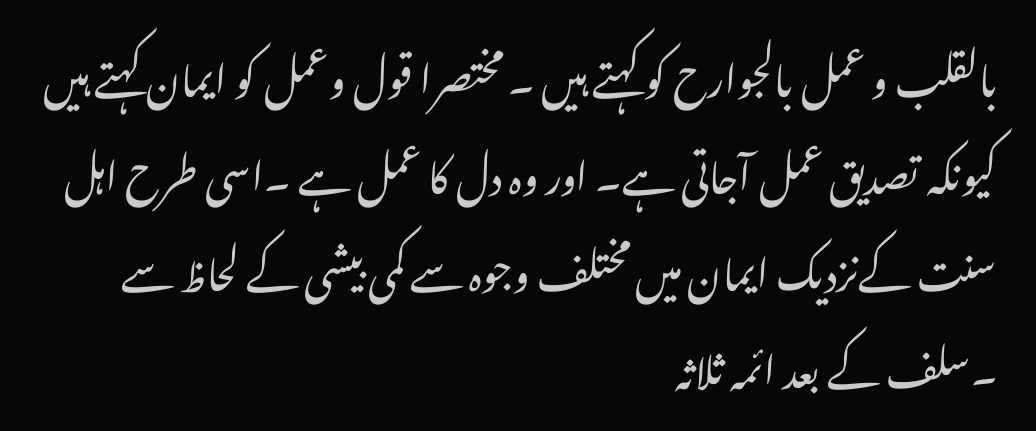بالقلب و عمل بالجوارح کو کہتے ہیں ۔ مختصرا قول وعمل کو ایمان کہتے ہیں کیونکہ تصدیق عمل آجاتی ہے۔ اور وہ دل کا عمل ہے ۔اسی طرح اہل سنت کےنزدیک ایمان میں مختلف وجوہ سے کمی بیشی کے لحاظ سے ۔سلف کے بعد ائمہ ثلاثہ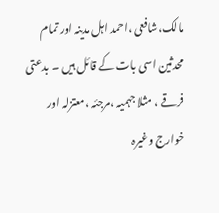مالک،شافعی ،احمد اہل مدینہ اور تمام محدثین اسی بات کے قائل ہیں ۔ بدعتی فرقے ، مثلا جہمیہ ،مرجئہ ،معتزلہ اور خوارج وغیرہ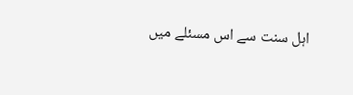اہل سنت سے اس مسئلے میں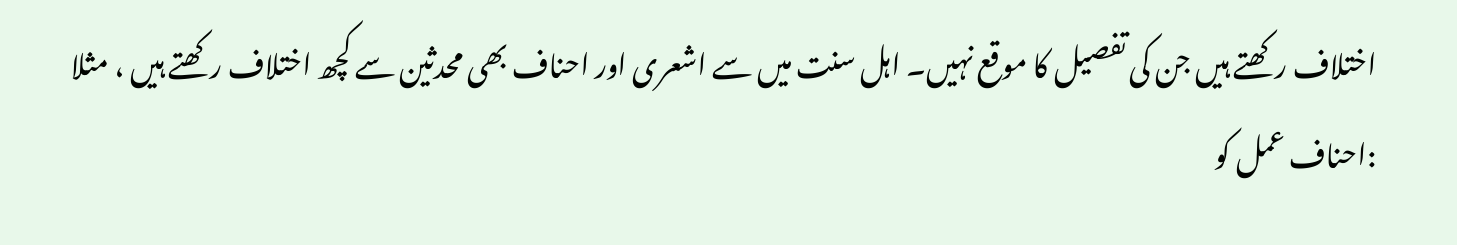اختلاف رکھتے ہیں جن کی تفصیل کا موقع نہیں۔ اہل سنت میں سے اشعری اور احناف بھی محدثین سے کچھ اختلاف رکھتے ہیں ، مثلا :احناف عمل کو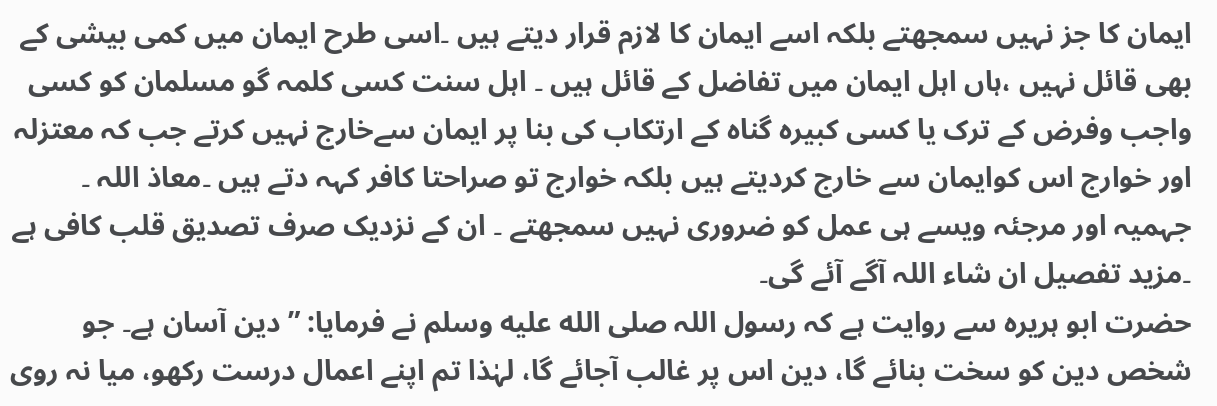ایمان کا جز نہیں سمجھتے بلکہ اسے ایمان کا لازم قرار دیتے ہیں ۔اسی طرح ایمان میں کمی بیشی کے بھی قائل نہیں ،ہاں اہل ایمان میں تفاضل کے قائل ہیں ۔ اہل سنت کسی کلمہ گو مسلمان کو کسی واجب وفرض کے ترک یا کسی کبیرہ گناہ کے ارتکاب کی بنا پر ایمان سےخارج نہیں کرتے جب کہ معتزلہ اور خوارج اس کوایمان سے خارج کردیتے ہیں بلکہ خوارج تو صراحتا کافر کہہ دتے ہیں ۔معاذ اللہ ۔ جہمیہ اور مرجئہ ویسے ہی عمل کو ضروری نہیں سمجھتے ۔ ان کے نزدیک صرف تصدیق قلب کافی ہے ۔مزید تفصیل ان شاء اللہ آگے آئے گی۔
حضرت ابو ہریرہ سے روایت ہے کہ رسول اللہ صلى الله عليه وسلم نے فرمایا: ”دین آسان ہے۔ جو شخص دین کو سخت بنائے گا، دین اس پر غالب آجائے گا، لہٰذا تم اپنے اعمال درست رکھو، میا نہ روی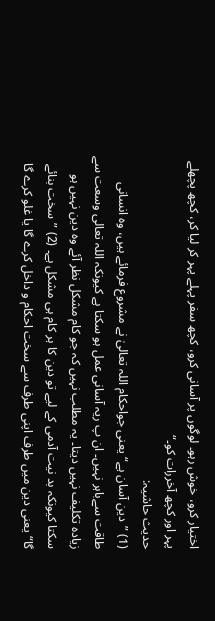اختیار کرو، خوش رہو۔ لوگوں پر آسانی کرو، کچھ سفر پہلے پہر کر لیا کر، کچھ پچھلے پہر اور کچھ آخررات کو۔“
حدیث حاشیہ:
(1) ”دین آسان ہے“ یعنی جواحکام اللہ تعالیٰ نے مشروع فرمائے ہیں، وہ انسانی طاقت سےباہر نہیں۔ ان پ ریہ آسانی عمل ہو سکتا ہے کیونکہ اللہ تعالی وسعت سے زیادہ تکلیف نہیں دیتا۔ یہ مطلب نہیں کہ جو کام مشکل نظر آئے وہ دین نہیں ہو سکتا کیونکہ بد نیت آدمی کے لیے تو دین کا ہر کام ہی مشکل ہے۔ (2) ”سخت بنائے گا“ یعنی دین میں طرف اپنی طرف سے سخت احکام و داخل کرے گا یا غلو کرے گا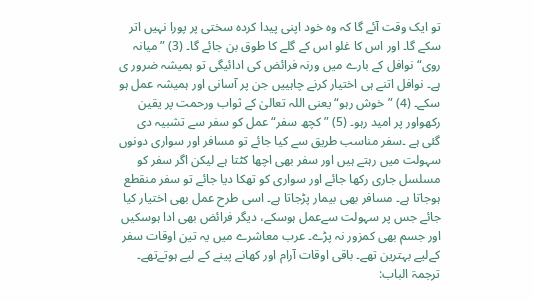تو ایک وقت آئے گا کہ وہ خود اپنی پیدا کردہ سختی پر پورا نہیں اتر سکے گا۔ اور اس کا غلو اس کے گلے کا طوق بن جائے گا۔ (3) ”میانہ روی“ نوافل کے بارے میں ورنہ فرائض کی ادائیگی تو ہمیشہ ضرور ی ہے۔ نوافل اتنے ہی اختیار کرنے چاہییں جن پر آسانی اور ہمیشہ عمل ہو سکے۔ (4) ”خوش رہو“ یعنی اللہ تعالیٰ کے ثواب ورحمت پر یقین رکھواور پر امید رہو۔ (5) ”کچھ سفر“ عمل کو سفر سے تشبیہ دی گئی ہے ۔سفر مناسب طریق سے کیا جائے تو مسافر اور سواری دونوں سہولت میں رہتے ہیں اور سفر بھی اچھا کٹتا ہے لیکن اگر سفر کو مسلسل جاری رکھا جائے اور سواری کو تھکا دیا جائے تو سفر منقطع ہوجاتا ہے۔ مسافر بھی بیمار پڑجاتا ہے۔ اسی طرح عمل بھی اختیار کیا جائے جس پر سہولت سےعمل ہوسکے، دیگر فرائض بھی ادا ہوسکیں اور جسم بھی کمزور نہ پڑے۔ عرب معاشرے میں یہ تین اوقات سفر کےلیے بہترین تھے۔ باقی اوقات آرام اور کھانے پینے کے لیے ہوتےتھے۔
ترجمۃ الباب: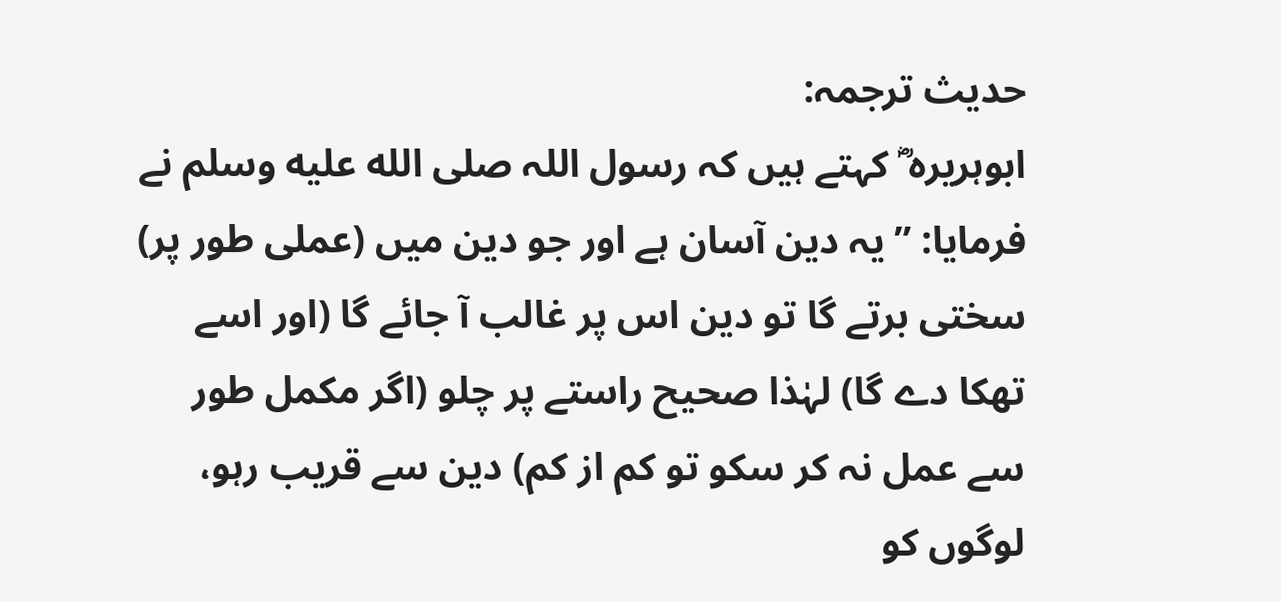حدیث ترجمہ:
ابوہریرہ ؓ کہتے ہیں کہ رسول اللہ صلى الله عليه وسلم نے فرمایا: ”یہ دین آسان ہے اور جو دین میں (عملی طور پر) سختی برتے گا تو دین اس پر غالب آ جائے گا (اور اسے تھکا دے گا) لہٰذا صحیح راستے پر چلو (اگر مکمل طور سے عمل نہ کر سکو تو کم از کم) دین سے قریب رہو، لوگوں کو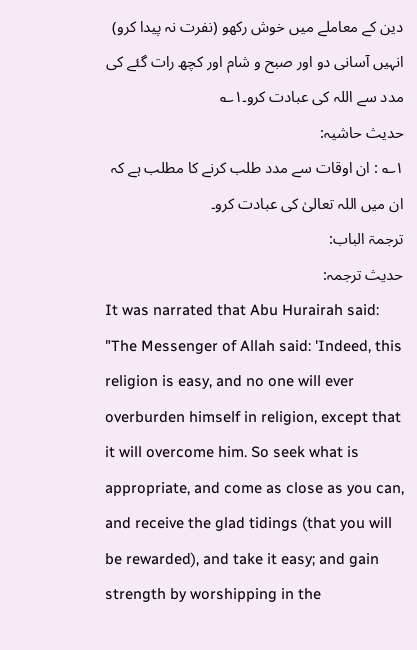دین کے معاملے میں خوش رکھو (نفرت نہ پیدا کرو) انہیں آسانی دو اور صبح و شام اور کچھ رات گئے کی مدد سے اللہ کی عبادت کرو۔۱؎
حدیث حاشیہ:
۱؎ : ان اوقات سے مدد طلب کرنے کا مطلب ہے کہ ان میں اللہ تعالیٰ کی عبادت کرو۔
ترجمۃ الباب:
حدیث ترجمہ:
It was narrated that Abu Hurairah said: "The Messenger of Allah said: 'Indeed, this religion is easy, and no one will ever overburden himself in religion, except that it will overcome him. So seek what is appropriate, and come as close as you can, and receive the glad tidings (that you will be rewarded), and take it easy; and gain strength by worshipping in the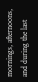mornings, afternoons, and during the last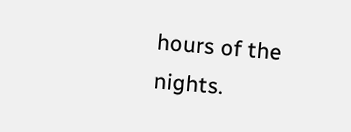hours of the nights.